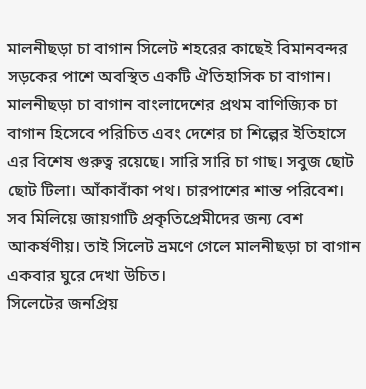মালনীছড়া চা বাগান সিলেট শহরের কাছেই বিমানবন্দর সড়কের পাশে অবস্থিত একটি ঐতিহাসিক চা বাগান। মালনীছড়া চা বাগান বাংলাদেশের প্রথম বাণিজ্যিক চা বাগান হিসেবে পরিচিত এবং দেশের চা শিল্পের ইতিহাসে এর বিশেষ গুরুত্ব রয়েছে। সারি সারি চা গাছ। সবুজ ছোট ছোট টিলা। আঁকাবাঁকা পথ। চারপাশের শান্ত পরিবেশ। সব মিলিয়ে জায়গাটি প্রকৃতিপ্রেমীদের জন্য বেশ আকর্ষণীয়। তাই সিলেট ভ্রমণে গেলে মালনীছড়া চা বাগান একবার ঘুরে দেখা উচিত।
সিলেটের জনপ্রিয়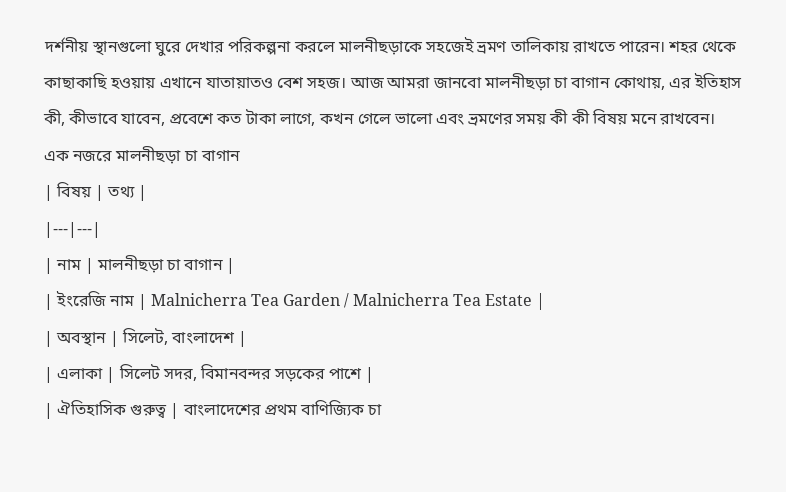দর্শনীয় স্থানগুলো ঘুরে দেখার পরিকল্পনা করলে মালনীছড়াকে সহজেই ভ্রমণ তালিকায় রাখতে পারেন। শহর থেকে কাছাকাছি হওয়ায় এখানে যাতায়াতও বেশ সহজ। আজ আমরা জানবো মালনীছড়া চা বাগান কোথায়, এর ইতিহাস কী, কীভাবে যাবেন, প্রবেশে কত টাকা লাগে, কখন গেলে ভালো এবং ভ্রমণের সময় কী কী বিষয় মনে রাখবেন।
এক নজরে মালনীছড়া চা বাগান
| বিষয় | তথ্য |
|---|---|
| নাম | মালনীছড়া চা বাগান |
| ইংরেজি নাম | Malnicherra Tea Garden / Malnicherra Tea Estate |
| অবস্থান | সিলেট, বাংলাদেশ |
| এলাকা | সিলেট সদর, বিমানবন্দর সড়কের পাশে |
| ঐতিহাসিক গুরুত্ব | বাংলাদেশের প্রথম বাণিজ্যিক চা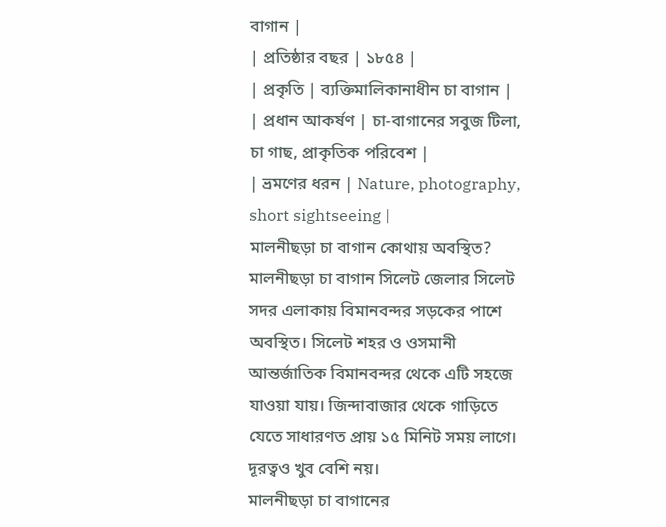বাগান |
| প্রতিষ্ঠার বছর | ১৮৫৪ |
| প্রকৃতি | ব্যক্তিমালিকানাধীন চা বাগান |
| প্রধান আকর্ষণ | চা-বাগানের সবুজ টিলা, চা গাছ, প্রাকৃতিক পরিবেশ |
| ভ্রমণের ধরন | Nature, photography, short sightseeing |
মালনীছড়া চা বাগান কোথায় অবস্থিত?
মালনীছড়া চা বাগান সিলেট জেলার সিলেট সদর এলাকায় বিমানবন্দর সড়কের পাশে অবস্থিত। সিলেট শহর ও ওসমানী আন্তর্জাতিক বিমানবন্দর থেকে এটি সহজে যাওয়া যায়। জিন্দাবাজার থেকে গাড়িতে যেতে সাধারণত প্রায় ১৫ মিনিট সময় লাগে। দূরত্বও খুব বেশি নয়।
মালনীছড়া চা বাগানের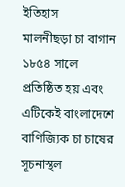ইতিহাস
মালনীছড়া চা বাগান ১৮৫৪ সালে প্রতিষ্ঠিত হয় এবং এটিকেই বাংলাদেশে বাণিজ্যিক চা চাষের সূচনাস্থল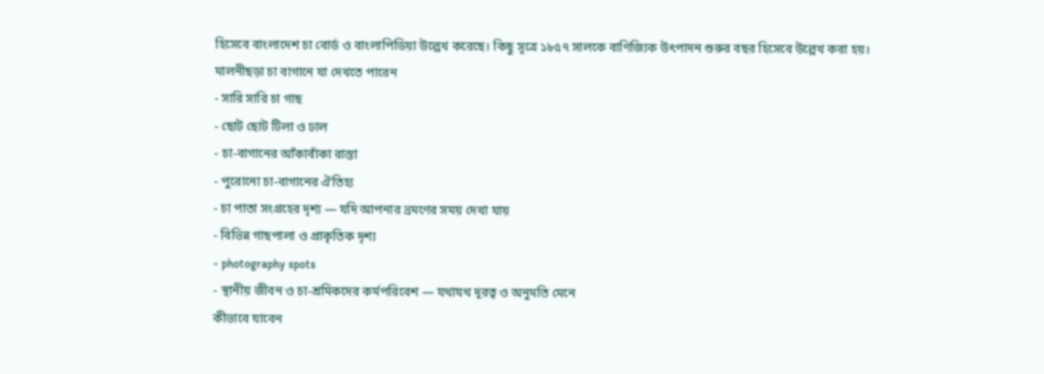হিসেবে বাংলাদেশ চা বোর্ড ও বাংলাপিডিয়া উল্লেখ করেছে। কিছু সূত্রে ১৮৫৭ সালকে বাণিজ্যিক উৎপাদন শুরুর বছর হিসেবে উল্লেখ করা হয়।
মালনীছড়া চা বাগানে যা দেখতে পারেন
- সারি সারি চা গাছ
- ছোট ছোট টিলা ও ঢাল
- চা-বাগানের আঁকাবাঁকা রাস্তা
- পুরোনো চা-বাগানের ঐতিহ্য
- চা পাতা সংগ্রহের দৃশ্য — যদি আপনার ভ্রমণের সময় দেখা যায়
- বিভিন্ন গাছপালা ও প্রাকৃতিক দৃশ্য
- photography spots
- স্থানীয় জীবন ও চা-শ্রমিকদের কর্মপরিবেশ — যথাযথ দূরত্ব ও অনুমতি মেনে
কীভাবে যাবেন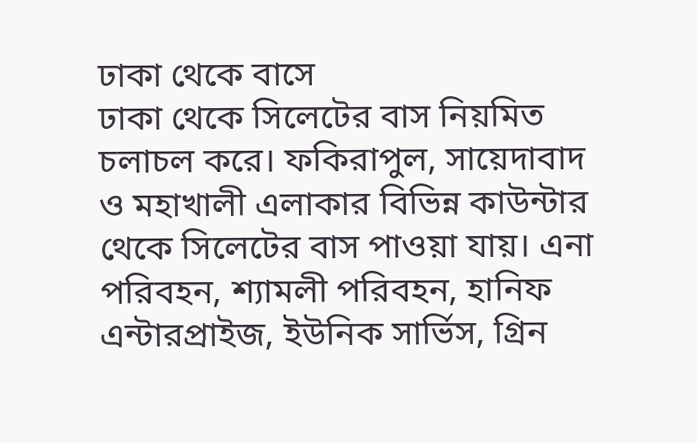ঢাকা থেকে বাসে
ঢাকা থেকে সিলেটের বাস নিয়মিত চলাচল করে। ফকিরাপুল, সায়েদাবাদ ও মহাখালী এলাকার বিভিন্ন কাউন্টার থেকে সিলেটের বাস পাওয়া যায়। এনা পরিবহন, শ্যামলী পরিবহন, হানিফ এন্টারপ্রাইজ, ইউনিক সার্ভিস, গ্রিন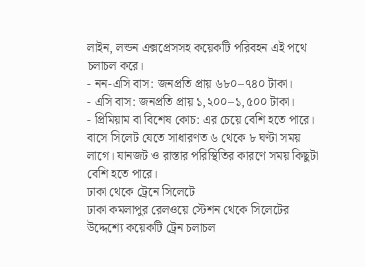লাইন, লন্ডন এক্সপ্রেসসহ কয়েকটি পরিবহন এই পথে চলাচল করে।
- নন-এসি বাস: জনপ্রতি প্রায় ৬৮০–৭৪০ টাকা।
- এসি বাস: জনপ্রতি প্রায় ১,২০০–১,৫০০ টাকা।
- প্রিমিয়াম বা বিশেষ কোচ: এর চেয়ে বেশি হতে পারে।
বাসে সিলেট যেতে সাধারণত ৬ থেকে ৮ ঘণ্টা সময় লাগে। যানজট ও রাস্তার পরিস্থিতির কারণে সময় কিছুটা বেশি হতে পারে।
ঢাকা থেকে ট্রেনে সিলেটে
ঢাকা কমলাপুর রেলওয়ে স্টেশন থেকে সিলেটের উদ্দেশ্যে কয়েকটি ট্রেন চলাচল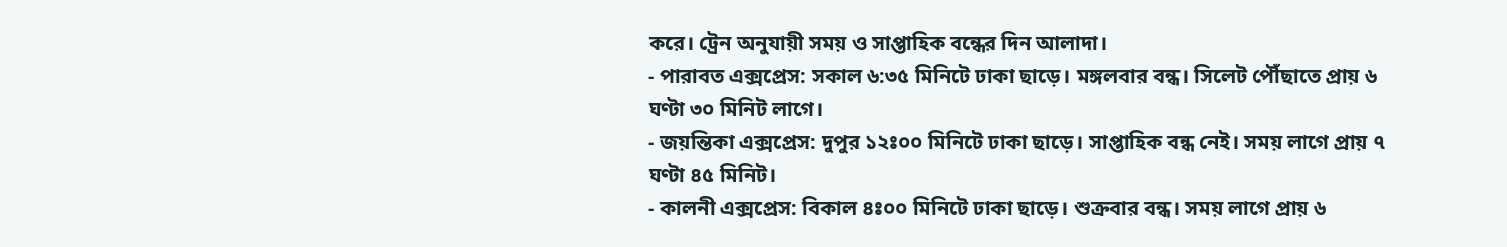করে। ট্রেন অনুযায়ী সময় ও সাপ্তাহিক বন্ধের দিন আলাদা।
- পারাবত এক্সপ্রেস: সকাল ৬:৩৫ মিনিটে ঢাকা ছাড়ে। মঙ্গলবার বন্ধ। সিলেট পৌঁছাতে প্রায় ৬ ঘণ্টা ৩০ মিনিট লাগে।
- জয়ন্তিকা এক্সপ্রেস: দুপুর ১২ঃ০০ মিনিটে ঢাকা ছাড়ে। সাপ্তাহিক বন্ধ নেই। সময় লাগে প্রায় ৭ ঘণ্টা ৪৫ মিনিট।
- কালনী এক্সপ্রেস: বিকাল ৪ঃ০০ মিনিটে ঢাকা ছাড়ে। শুক্রবার বন্ধ। সময় লাগে প্রায় ৬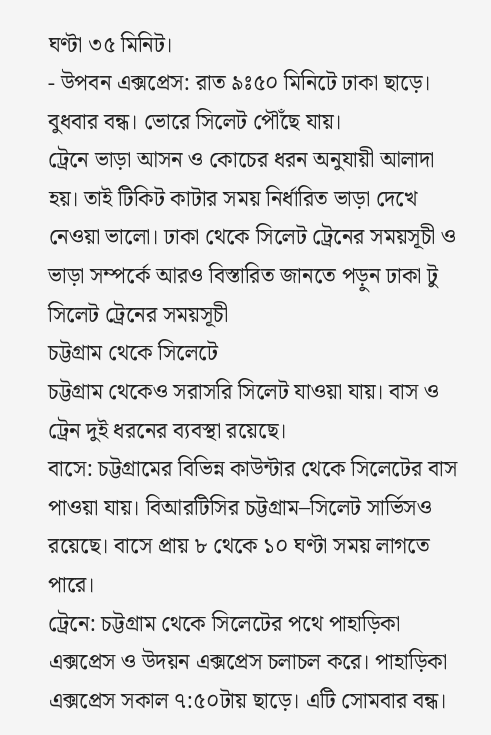ঘণ্টা ৩৫ মিনিট।
- উপবন এক্সপ্রেস: রাত ৯ঃ৫০ মিনিটে ঢাকা ছাড়ে। বুধবার বন্ধ। ভোরে সিলেট পৌঁছে যায়।
ট্রেনে ভাড়া আসন ও কোচের ধরন অনুযায়ী আলাদা হয়। তাই টিকিট কাটার সময় নির্ধারিত ভাড়া দেখে নেওয়া ভালো। ঢাকা থেকে সিলেট ট্রেনের সময়সূচী ও ভাড়া সম্পর্কে আরও বিস্তারিত জানতে পড়ুন ঢাকা টু সিলেট ট্রেনের সময়সূচী
চট্টগ্রাম থেকে সিলেটে
চট্টগ্রাম থেকেও সরাসরি সিলেট যাওয়া যায়। বাস ও ট্রেন দুই ধরনের ব্যবস্থা রয়েছে।
বাসে: চট্টগ্রামের বিভিন্ন কাউন্টার থেকে সিলেটের বাস পাওয়া যায়। বিআরটিসির চট্টগ্রাম–সিলেট সার্ভিসও রয়েছে। বাসে প্রায় ৮ থেকে ১০ ঘণ্টা সময় লাগতে পারে।
ট্রেনে: চট্টগ্রাম থেকে সিলেটের পথে পাহাড়িকা এক্সপ্রেস ও উদয়ন এক্সপ্রেস চলাচল করে। পাহাড়িকা এক্সপ্রেস সকাল ৭:৫০টায় ছাড়ে। এটি সোমবার বন্ধ।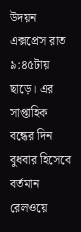উদয়ন এক্সপ্রেস রাত ৯:৪৫টায় ছাড়ে। এর সাপ্তাহিক বন্ধের দিন বুধবার হিসেবে বর্তমান রেলওয়ে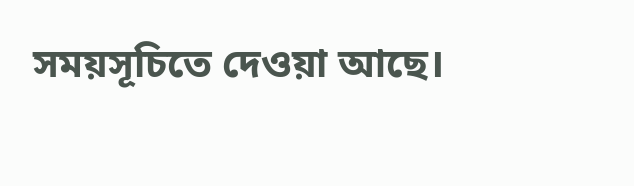সময়সূচিতে দেওয়া আছে।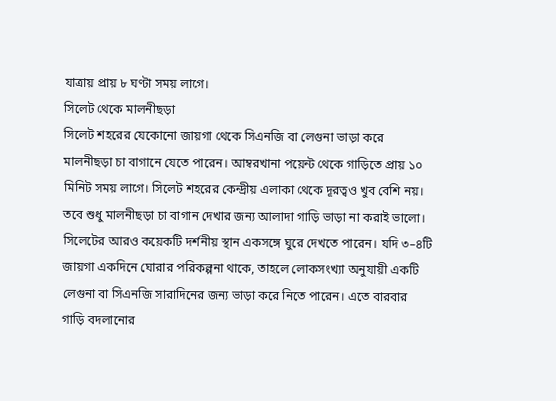যাত্রায় প্রায় ৮ ঘণ্টা সময় লাগে।
সিলেট থেকে মালনীছড়া
সিলেট শহরের যেকোনো জায়গা থেকে সিএনজি বা লেগুনা ভাড়া করে মালনীছড়া চা বাগানে যেতে পারেন। আম্বরখানা পয়েন্ট থেকে গাড়িতে প্রায় ১০ মিনিট সময় লাগে। সিলেট শহরের কেন্দ্রীয় এলাকা থেকে দূরত্বও খুব বেশি নয়।
তবে শুধু মালনীছড়া চা বাগান দেখার জন্য আলাদা গাড়ি ভাড়া না করাই ভালো। সিলেটের আরও কয়েকটি দর্শনীয় স্থান একসঙ্গে ঘুরে দেখতে পারেন। যদি ৩–৪টি জায়গা একদিনে ঘোরার পরিকল্পনা থাকে, তাহলে লোকসংখ্যা অনুযায়ী একটি লেগুনা বা সিএনজি সারাদিনের জন্য ভাড়া করে নিতে পারেন। এতে বারবার গাড়ি বদলানোর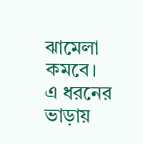ঝামেলা কমবে।
এ ধরনের ভাড়ায়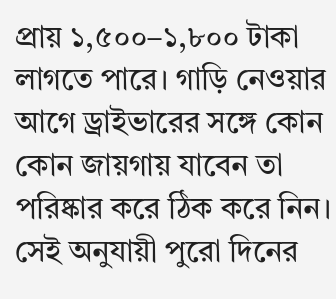প্রায় ১,৫০০–১,৮০০ টাকা লাগতে পারে। গাড়ি নেওয়ার আগে ড্রাইভারের সঙ্গে কোন কোন জায়গায় যাবেন তা পরিষ্কার করে ঠিক করে নিন। সেই অনুযায়ী পুরো দিনের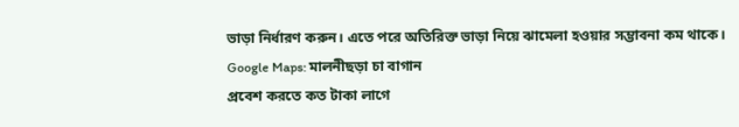ভাড়া নির্ধারণ করুন। এতে পরে অতিরিক্ত ভাড়া নিয়ে ঝামেলা হওয়ার সম্ভাবনা কম থাকে।
Google Maps: মালনীছড়া চা বাগান
প্রবেশ করতে কত টাকা লাগে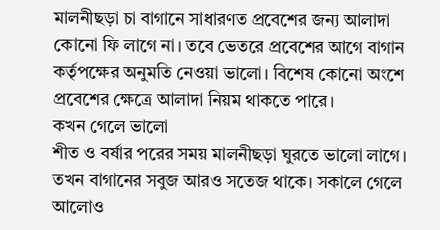মালনীছড়া চা বাগানে সাধারণত প্রবেশের জন্য আলাদা কোনো ফি লাগে না। তবে ভেতরে প্রবেশের আগে বাগান কর্তৃপক্ষের অনুমতি নেওয়া ভালো। বিশেষ কোনো অংশে প্রবেশের ক্ষেত্রে আলাদা নিয়ম থাকতে পারে।
কখন গেলে ভালো
শীত ও বর্ষার পরের সময় মালনীছড়া ঘুরতে ভালো লাগে। তখন বাগানের সবুজ আরও সতেজ থাকে। সকালে গেলে আলোও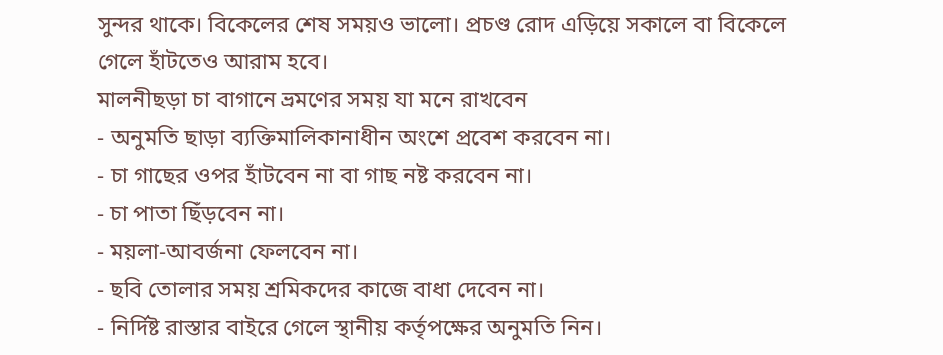সুন্দর থাকে। বিকেলের শেষ সময়ও ভালো। প্রচণ্ড রোদ এড়িয়ে সকালে বা বিকেলে গেলে হাঁটতেও আরাম হবে।
মালনীছড়া চা বাগানে ভ্রমণের সময় যা মনে রাখবেন
- অনুমতি ছাড়া ব্যক্তিমালিকানাধীন অংশে প্রবেশ করবেন না।
- চা গাছের ওপর হাঁটবেন না বা গাছ নষ্ট করবেন না।
- চা পাতা ছিঁড়বেন না।
- ময়লা-আবর্জনা ফেলবেন না।
- ছবি তোলার সময় শ্রমিকদের কাজে বাধা দেবেন না।
- নির্দিষ্ট রাস্তার বাইরে গেলে স্থানীয় কর্তৃপক্ষের অনুমতি নিন।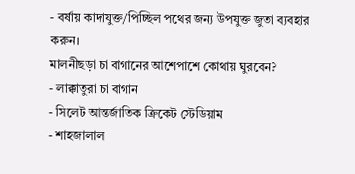- বর্ষায় কাদাযুক্ত/পিচ্ছিল পথের জন্য উপযুক্ত জুতা ব্যবহার করুন।
মালনীছড়া চা বাগানের আশেপাশে কোথায় ঘুরবেন?
- লাক্কাতুরা চা বাগান
- সিলেট আন্তর্জাতিক ক্রিকেট স্টেডিয়াম
- শাহজালাল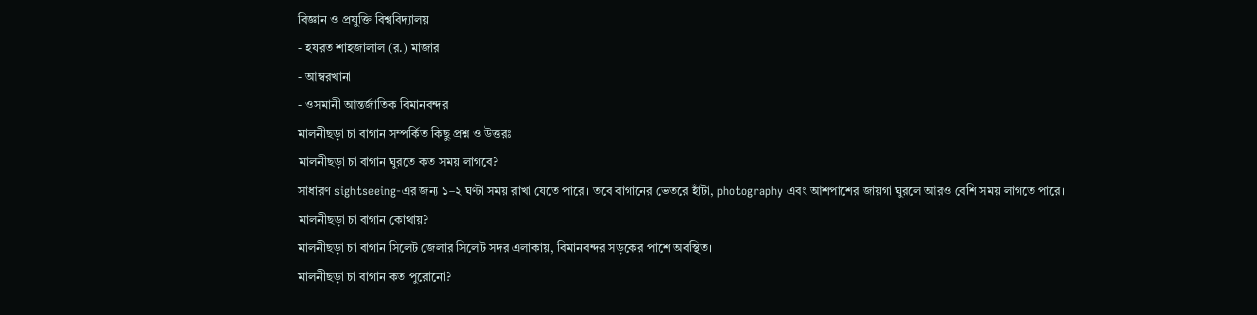বিজ্ঞান ও প্রযুক্তি বিশ্ববিদ্যালয়
- হযরত শাহজালাল (র.) মাজার
- আম্বরখানা
- ওসমানী আন্তর্জাতিক বিমানবন্দর
মালনীছড়া চা বাগান সম্পর্কিত কিছু প্রশ্ন ও উত্তরঃ
মালনীছড়া চা বাগান ঘুরতে কত সময় লাগবে?
সাধারণ sightseeing-এর জন্য ১–২ ঘণ্টা সময় রাখা যেতে পারে। তবে বাগানের ভেতরে হাঁটা, photography এবং আশপাশের জায়গা ঘুরলে আরও বেশি সময় লাগতে পারে।
মালনীছড়া চা বাগান কোথায়?
মালনীছড়া চা বাগান সিলেট জেলার সিলেট সদর এলাকায়, বিমানবন্দর সড়কের পাশে অবস্থিত।
মালনীছড়া চা বাগান কত পুরোনো?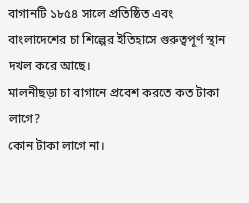বাগানটি ১৮৫৪ সালে প্রতিষ্ঠিত এবং বাংলাদেশের চা শিল্পের ইতিহাসে গুরুত্বপূর্ণ স্থান দখল করে আছে।
মালনীছড়া চা বাগানে প্রবেশ করতে কত টাকা লাগে?
কোন টাকা লাগে না।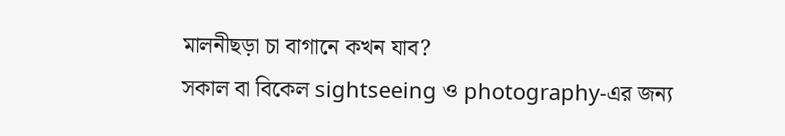মালনীছড়া চা বাগানে কখন যাব?
সকাল বা বিকেল sightseeing ও photography-এর জন্য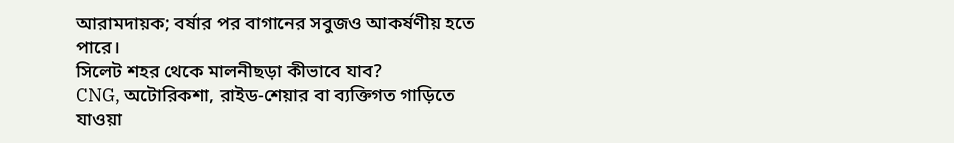আরামদায়ক; বর্ষার পর বাগানের সবুজও আকর্ষণীয় হতে পারে।
সিলেট শহর থেকে মালনীছড়া কীভাবে যাব?
CNG, অটোরিকশা, রাইড-শেয়ার বা ব্যক্তিগত গাড়িতে যাওয়া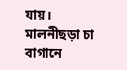যায়।
মালনীছড়া চা বাগানে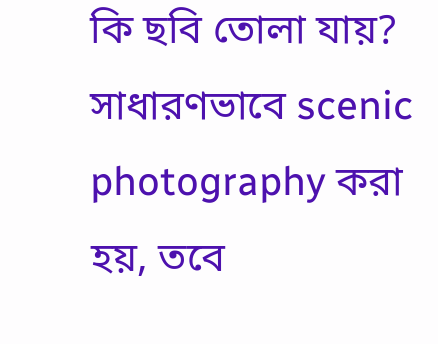কি ছবি তোলা যায়?
সাধারণভাবে scenic photography করা হয়, তবে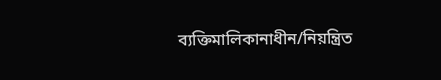ব্যক্তিমালিকানাধীন/নিয়ন্ত্রিত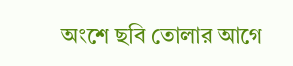অংশে ছবি তোলার আগে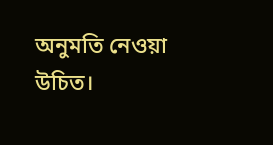অনুমতি নেওয়া উচিত।